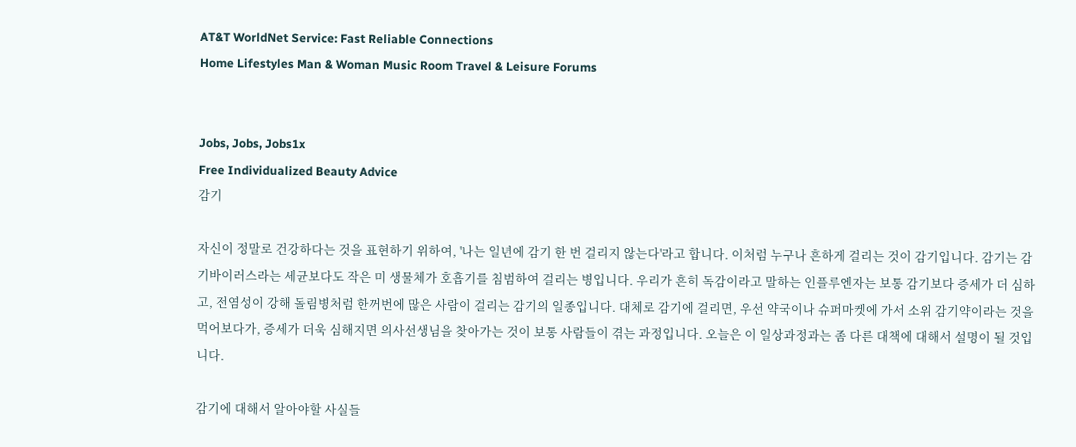AT&T WorldNet Service: Fast Reliable Connections
Home Lifestyles Man & Woman Music Room Travel & Leisure Forums


Jobs, Jobs, Jobs1x
Free Individualized Beauty Advice
감기

자신이 정말로 건강하다는 것을 표현하기 위하여, '나는 일년에 감기 한 번 걸리지 않는다'라고 합니다. 이처럼 누구나 흔하게 걸리는 것이 감기입니다. 감기는 감기바이러스라는 세균보다도 작은 미 생물체가 호흡기를 침범하여 걸리는 병입니다. 우리가 흔히 독감이라고 말하는 인플루엔자는 보통 감기보다 증세가 더 심하고, 전염성이 강해 돌림병처럼 한꺼번에 많은 사람이 걸리는 감기의 일종입니다. 대체로 감기에 걸리면, 우선 약국이나 슈퍼마켓에 가서 소위 감기약이라는 것을 먹어보다가, 증세가 더욱 심해지면 의사선생님을 찾아가는 것이 보통 사람들이 겪는 과정입니다. 오늘은 이 일상과정과는 좀 다른 대책에 대해서 설명이 될 것입니다.

감기에 대해서 알아야할 사실들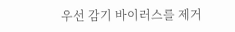우선 감기 바이러스를 제거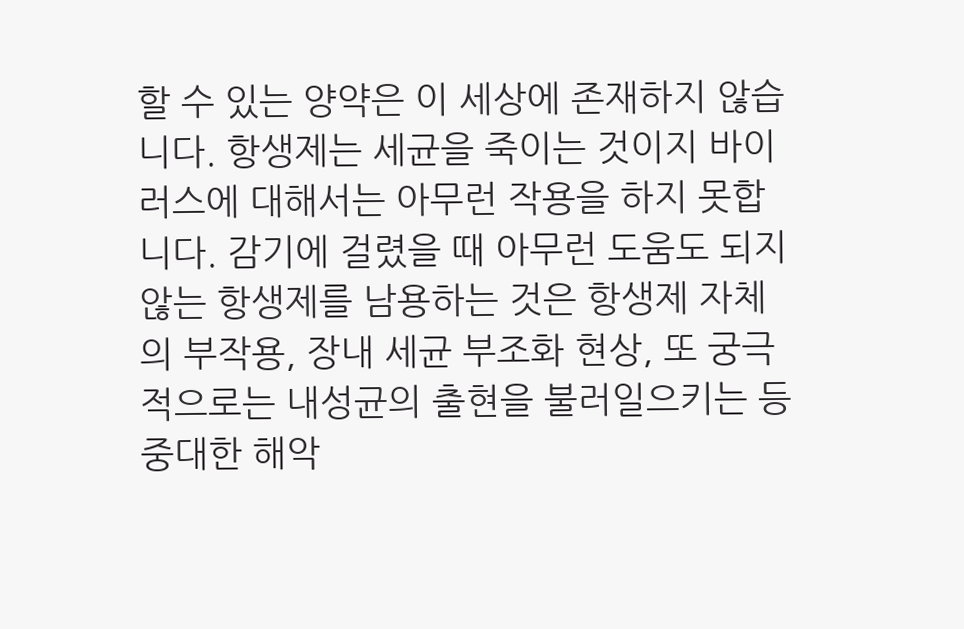할 수 있는 양약은 이 세상에 존재하지 않습니다. 항생제는 세균을 죽이는 것이지 바이러스에 대해서는 아무런 작용을 하지 못합니다. 감기에 걸렸을 때 아무런 도움도 되지 않는 항생제를 남용하는 것은 항생제 자체의 부작용, 장내 세균 부조화 현상, 또 궁극적으로는 내성균의 출현을 불러일으키는 등 중대한 해악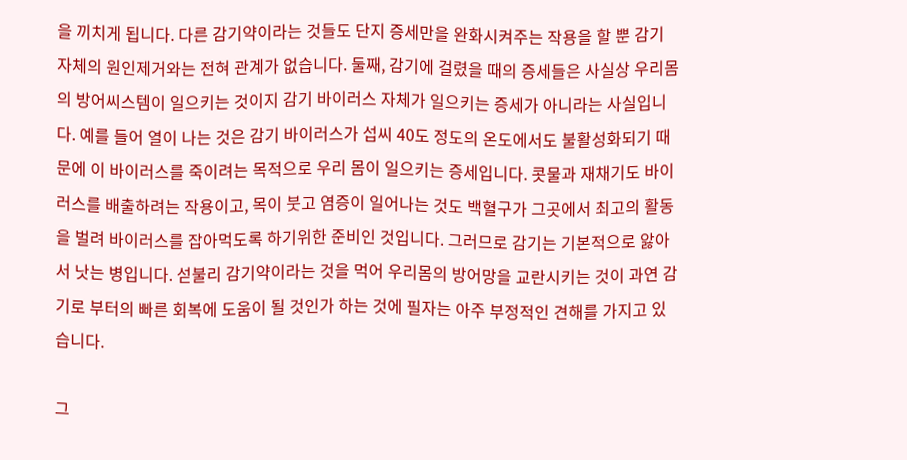을 끼치게 됩니다. 다른 감기약이라는 것들도 단지 증세만을 완화시켜주는 작용을 할 뿐 감기 자체의 원인제거와는 전혀 관계가 없습니다. 둘째, 감기에 걸렸을 때의 증세들은 사실상 우리몸의 방어씨스템이 일으키는 것이지 감기 바이러스 자체가 일으키는 증세가 아니라는 사실입니다. 예를 들어 열이 나는 것은 감기 바이러스가 섭씨 40도 정도의 온도에서도 불활성화되기 때문에 이 바이러스를 죽이려는 목적으로 우리 몸이 일으키는 증세입니다. 콧물과 재채기도 바이러스를 배출하려는 작용이고, 목이 붓고 염증이 일어나는 것도 백혈구가 그곳에서 최고의 활동을 벌려 바이러스를 잡아먹도록 하기위한 준비인 것입니다. 그러므로 감기는 기본적으로 앓아서 낫는 병입니다. 섣불리 감기약이라는 것을 먹어 우리몸의 방어망을 교란시키는 것이 과연 감기로 부터의 빠른 회복에 도움이 될 것인가 하는 것에 필자는 아주 부정적인 견해를 가지고 있습니다.

그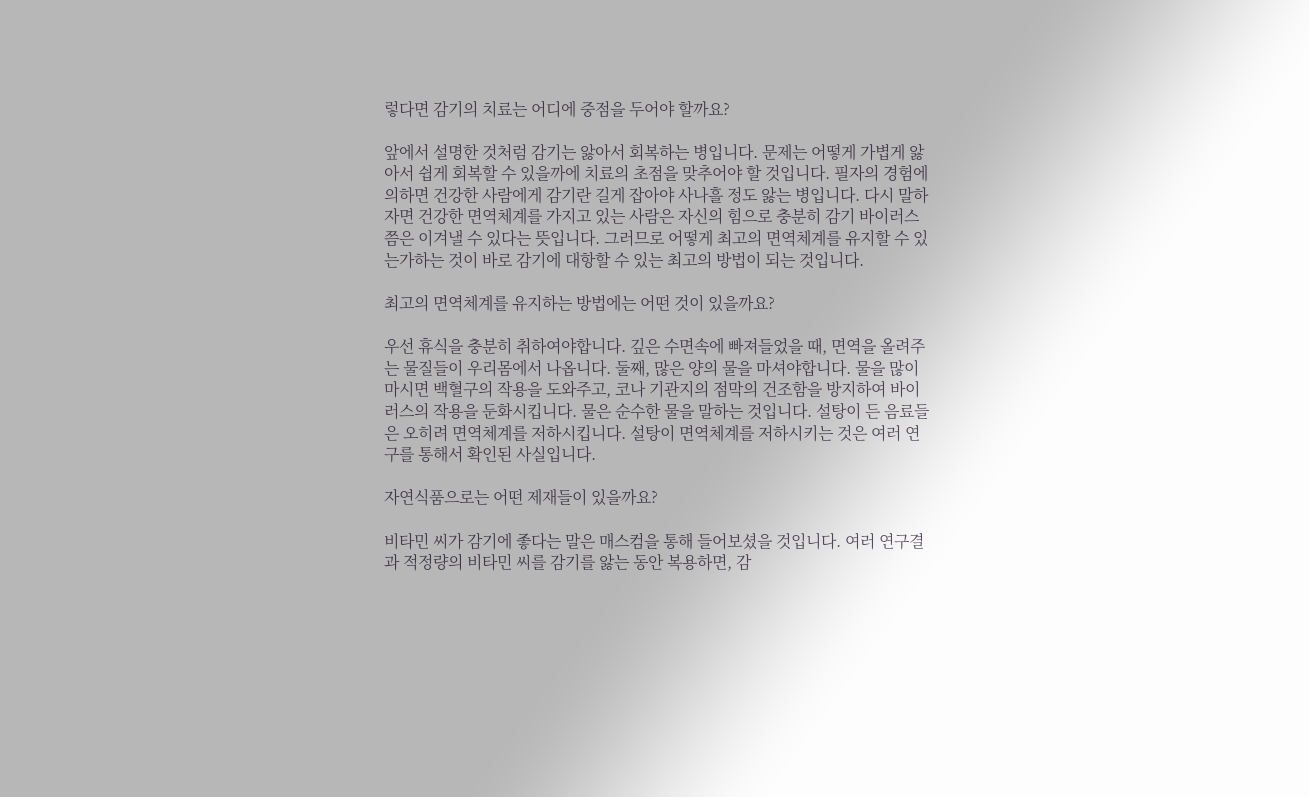렇다면 감기의 치료는 어디에 중점을 두어야 할까요?

앞에서 설명한 것처럼 감기는 앓아서 회복하는 병입니다. 문제는 어떻게 가볍게 앓아서 쉽게 회복할 수 있을까에 치료의 초점을 맞추어야 할 것입니다. 필자의 경험에 의하면 건강한 사람에게 감기란 길게 잡아야 사나흘 정도 앓는 병입니다. 다시 말하자면 건강한 면역체계를 가지고 있는 사람은 자신의 힘으로 충분히 감기 바이러스쯤은 이겨낼 수 있다는 뜻입니다. 그러므로 어떻게 최고의 면역체계를 유지할 수 있는가하는 것이 바로 감기에 대항할 수 있는 최고의 방법이 되는 것입니다.

최고의 면역체계를 유지하는 방법에는 어떤 것이 있을까요?

우선 휴식을 충분히 취하여야합니다. 깊은 수면속에 빠져들었을 때, 면역을 올려주는 물질들이 우리몸에서 나옵니다. 둘째, 많은 양의 물을 마셔야합니다. 물을 많이 마시면 백혈구의 작용을 도와주고, 코나 기관지의 점막의 건조함을 방지하여 바이러스의 작용을 둔화시킵니다. 물은 순수한 물을 말하는 것입니다. 설탕이 든 음료들은 오히려 면역체계를 저하시킵니다. 설탕이 면역체계를 저하시키는 것은 여러 연구를 통해서 확인된 사실입니다.

자연식품으로는 어떤 제재들이 있을까요?

비타민 씨가 감기에 좋다는 말은 매스컴을 통해 들어보셨을 것입니다. 여러 연구결과 적정량의 비타민 씨를 감기를 앓는 동안 복용하면, 감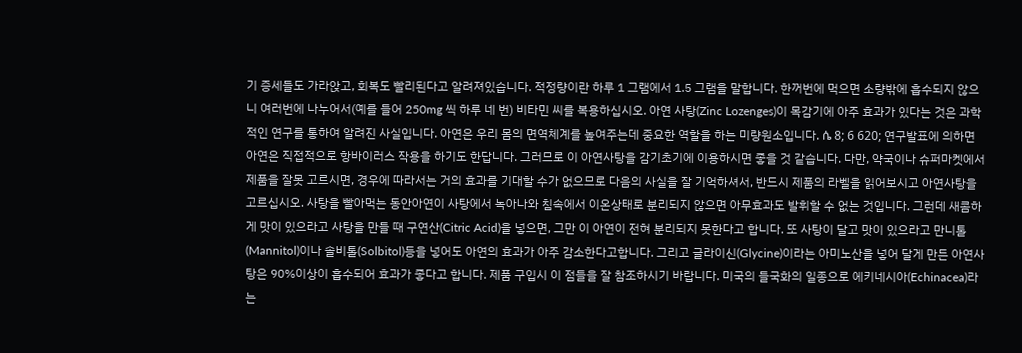기 증세들도 가라앉고, 회복도 빨리된다고 알려져있습니다. 적정량이란 하루 1 그램에서 1.5 그램을 말합니다. 한꺼번에 먹으면 소량밖에 흡수되지 않으니 여러번에 나누어서(예를 들어 250mg 씩 하루 네 번) 비타민 씨를 복용하십시오. 아연 사탕(Zinc Lozenges)이 목감기에 아주 효과가 있다는 것은 과학적인 연구를 통하여 알려진 사실입니다. 아연은 우리 몸의 면역체계를 높여주는데 중요한 역할을 하는 미량원소입니다. ሴ 8; 6 620; 연구발표에 의하면 아연은 직접적으로 항바이러스 작용을 하기도 한답니다. 그러므로 이 아연사탕을 감기초기에 이용하시면 좋을 것 같습니다. 다만, 약국이나 슈퍼마켓에서 제품을 잘못 고르시면, 경우에 따라서는 거의 효과를 기대할 수가 없으므로 다음의 사실을 잘 기억하셔서, 반드시 제품의 라벨을 읽어보시고 아연사탕을 고르십시오. 사탕을 빨아먹는 동안아연이 사탕에서 녹아나와 침속에서 이온상태로 분리되지 않으면 아무효과도 발휘할 수 없는 것입니다. 그런데 새콤하게 맛이 있으라고 사탕을 만들 때 구연산(Citric Acid)을 넣으면, 그만 이 아연이 전혀 분리되지 못한다고 합니다. 또 사탕이 달고 맛이 있으라고 만니톨(Mannitol)이나 솔비톨(Solbitol)등을 넣어도 아연의 효과가 아주 감소한다고합니다. 그리고 글라이신(Glycine)이라는 아미노산을 넣어 달게 만든 아연사탕은 90%이상이 흡수되어 효과가 좋다고 합니다. 제품 구입시 이 점들을 잘 참조하시기 바랍니다. 미국의 들국화의 일종으로 에키네시아(Echinacea)라는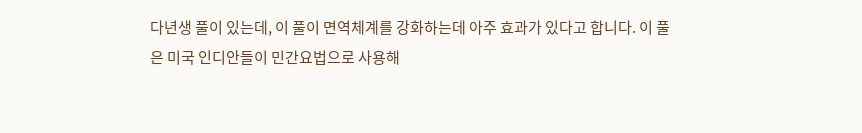다년생 풀이 있는데, 이 풀이 면역체계를 강화하는데 아주 효과가 있다고 합니다. 이 풀은 미국 인디안들이 민간요법으로 사용해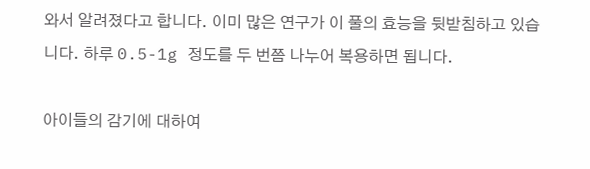와서 알려졌다고 합니다. 이미 많은 연구가 이 풀의 효능을 뒷받침하고 있습니다. 하루 0.5-1g 정도를 두 번쯤 나누어 복용하면 됩니다.

아이들의 감기에 대하여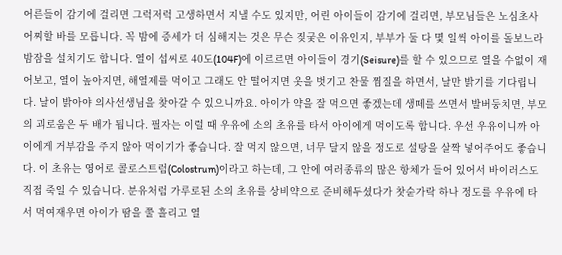어른들이 감기에 걸리면 그럭저럭 고생하면서 지낼 수도 있지만, 어린 아이들이 감기에 걸리면, 부모님들은 노심초사 어찌할 바를 모릅니다. 꼭 밤에 증세가 더 심해지는 것은 무슨 짖궂은 이유인지, 부부가 둘 다 몇 일씩 아이를 돌보느라 밤잠을 설치기도 합니다. 열이 섭씨로 40도(104F)에 이르르면 아이들이 경기(Seisure)를 할 수 있으므로 열을 수없이 재어보고, 열이 높아지면, 해열제를 먹이고 그래도 안 떨어지면 옷을 벗기고 찬물 찜질을 하면서, 날만 밝기를 기다립니다. 날이 밝아야 의사선생님을 찾아갈 수 있으니까요. 아이가 약을 잘 먹으면 좋겠는데 생떼를 쓰면서 발버둥치면, 부모의 괴로움은 두 배가 됩니다. 필자는 이럴 때 우유에 소의 초유를 타서 아이에게 먹이도록 합니다. 우선 우유이니까 아이에게 거부감을 주지 않아 먹이기가 좋습니다. 잘 먹지 않으면, 너무 달지 않을 정도로 설탕을 살짝 넣어주어도 좋습니다. 이 초유는 영어로 콜로스트럼(Colostrum)이라고 하는데, 그 안에 여러종류의 많은 항체가 들어 있어서 바이러스도 직접 죽일 수 있습니다. 분유처럼 가루로된 소의 초유를 상비약으로 준비해두셨다가 찻숟가락 하나 정도를 우유에 타서 먹여재우면 아이가 땀을 쭐 흘리고 열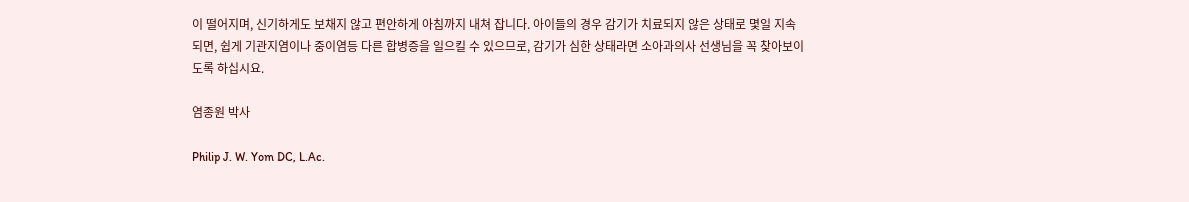이 떨어지며, 신기하게도 보채지 않고 편안하게 아침까지 내쳐 잡니다. 아이들의 경우 감기가 치료되지 않은 상태로 몇일 지속되면, 쉽게 기관지염이나 중이염등 다른 합병증을 일으킬 수 있으므로, 감기가 심한 상태라면 소아과의사 선생님을 꼭 찾아보이도록 하십시요.

염종원 박사

Philip J. W. Yom DC, L.Ac.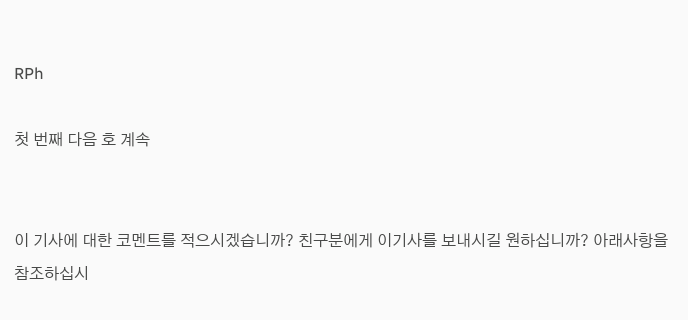RPh

첫 번째 다음 호 계속


이 기사에 대한 코멘트를 적으시겠습니까? 친구분에게 이기사를 보내시길 원하십니까? 아래사항을 참조하십시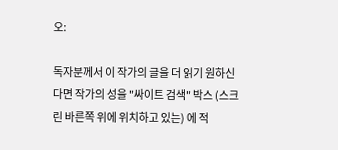오:

독자분께서 이 작가의 글을 더 읽기 원하신다면 작가의 성을 "싸이트 검색" 박스 (스크린 바른쪽 위에 위치하고 있는) 에 적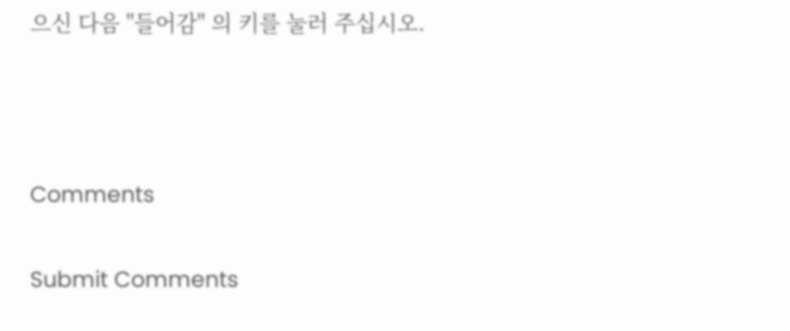으신 다음 "들어감" 의 키를 눌러 주십시오.



Comments

Submit Comments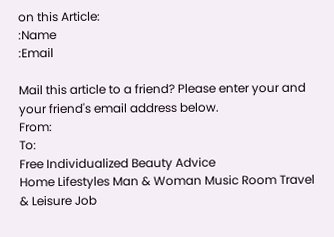on this Article:
:Name
:Email

Mail this article to a friend? Please enter your and your friend's email address below.
From:
To:
Free Individualized Beauty Advice
Home Lifestyles Man & Woman Music Room Travel & Leisure Job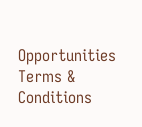Opportunities Terms & Conditions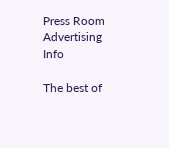Press Room Advertising Info

The best of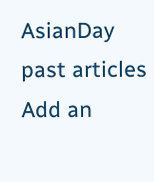AsianDay past articles   Add an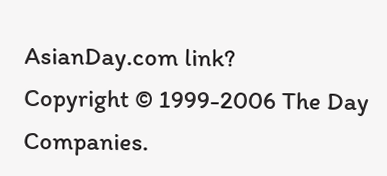AsianDay.com link?
Copyright © 1999-2006 The Day Companies.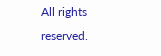All rights reserved.